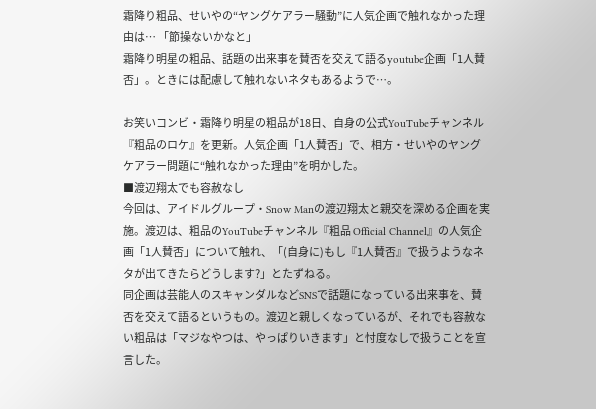霜降り粗品、せいやの“ヤングケアラー騒動”に人気企画で触れなかった理由は… 「節操ないかなと」
霜降り明星の粗品、話題の出来事を賛否を交えて語るyoutube企画「1人賛否」。ときには配慮して触れないネタもあるようで…。

お笑いコンビ・霜降り明星の粗品が18日、自身の公式YouTubeチャンネル『粗品のロケ』を更新。人気企画「1人賛否」で、相方・せいやのヤングケアラー問題に“触れなかった理由”を明かした。
■渡辺翔太でも容赦なし
今回は、アイドルグループ・Snow Manの渡辺翔太と親交を深める企画を実施。渡辺は、粗品のYouTubeチャンネル『粗品 Official Channel』の人気企画「1人賛否」について触れ、「(自身に)もし『1人賛否』で扱うようなネタが出てきたらどうします?」とたずねる。
同企画は芸能人のスキャンダルなどSNSで話題になっている出来事を、賛否を交えて語るというもの。渡辺と親しくなっているが、それでも容赦ない粗品は「マジなやつは、やっぱりいきます」と忖度なしで扱うことを宣言した。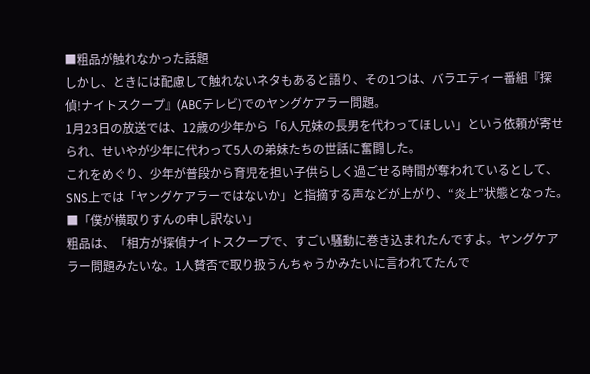■粗品が触れなかった話題
しかし、ときには配慮して触れないネタもあると語り、その1つは、バラエティー番組『探偵!ナイトスクープ』(ABCテレビ)でのヤングケアラー問題。
1月23日の放送では、12歳の少年から「6人兄妹の長男を代わってほしい」という依頼が寄せられ、せいやが少年に代わって5人の弟妹たちの世話に奮闘した。
これをめぐり、少年が普段から育児を担い子供らしく過ごせる時間が奪われているとして、SNS上では「ヤングケアラーではないか」と指摘する声などが上がり、“炎上”状態となった。
■「僕が横取りすんの申し訳ない」
粗品は、「相方が探偵ナイトスクープで、すごい騒動に巻き込まれたんですよ。ヤングケアラー問題みたいな。1人賛否で取り扱うんちゃうかみたいに言われてたんで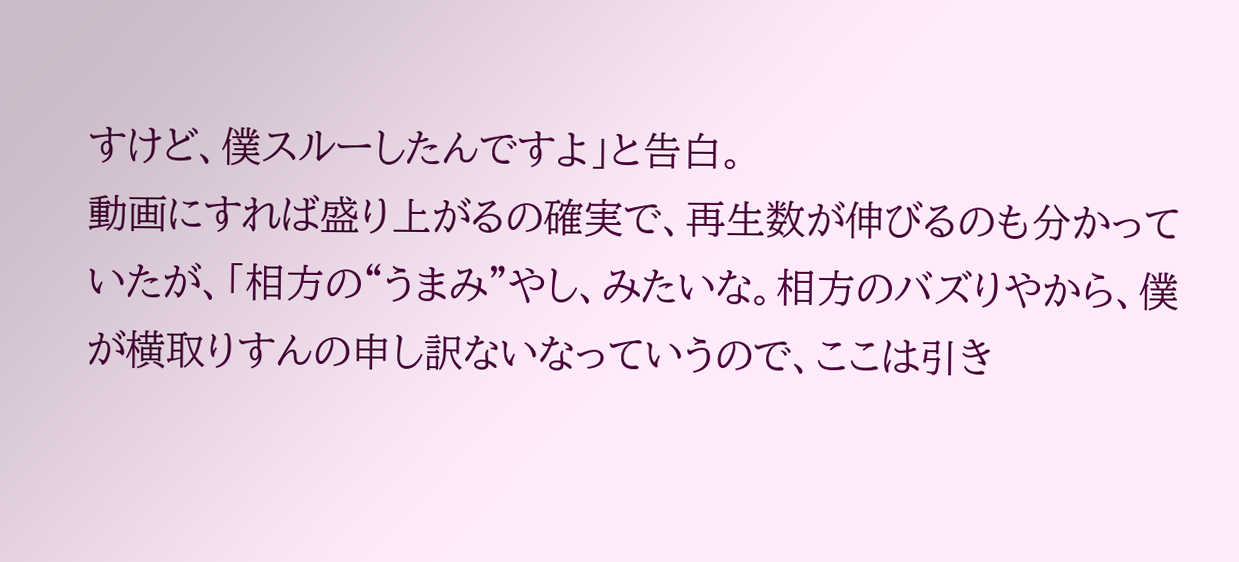すけど、僕スルーしたんですよ」と告白。
動画にすれば盛り上がるの確実で、再生数が伸びるのも分かっていたが、「相方の“うまみ”やし、みたいな。相方のバズりやから、僕が横取りすんの申し訳ないなっていうので、ここは引き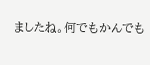ましたね。何でもかんでも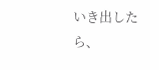いき出したら、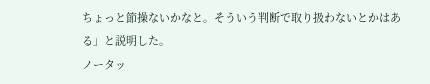ちょっと節操ないかなと。そういう判断で取り扱わないとかはある」と説明した。
ノータッ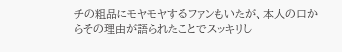チの粗品にモヤモヤするファンもいたが、本人の口からその理由が語られたことでスッキリし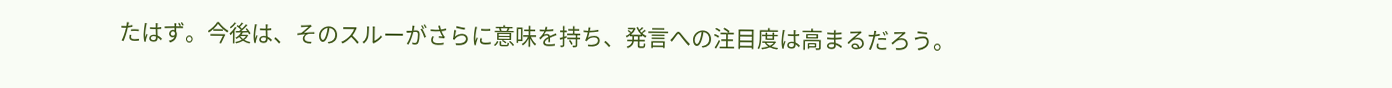たはず。今後は、そのスルーがさらに意味を持ち、発言への注目度は高まるだろう。